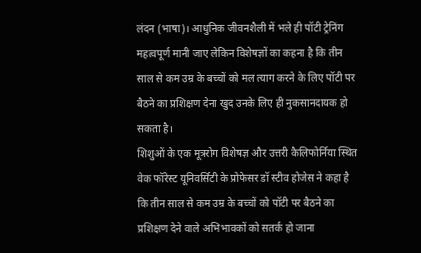लंदन (भाषा)। आधुनिक जीवनशैली में भले ही पॉटी ट्रेनिंग महत्वपूर्ण मानी जाए लेकिन विशेषज्ञों का कहना है कि तीन साल से कम उम्र के बच्चों को मल त्याग करने के लिए पॉटी पर बैठने का प्रशिक्षण देना खुद उनके लिए ही नुकसानदायक हो सकता है।
शिशुओं के एक मूत्ररोग विशेषज्ञ और उत्तरी कैलिफोर्निया स्थित वेक फॉरेस्ट यूनिवर्सिटी के प्रोफेसर डॉ स्टीव होजेस ने कहा है कि तीन साल से कम उम्र के बच्चों को पॉटी पर बैठने का प्रशिक्षण देने वाले अभिभावकों को सतर्क हो जाना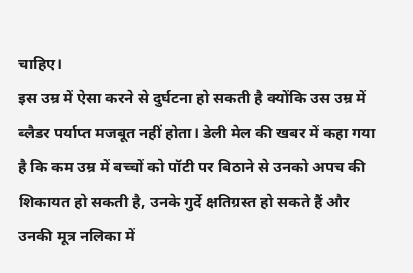चाहिए।
इस उम्र में ऐसा करने से दुर्घटना हो सकती है क्योंकि उस उम्र में ब्लैडर पर्याप्त मजबूत नहीं होता। डेली मेल की खबर में कहा गया है कि कम उम्र में बच्चों को पॉटी पर बिठाने से उनको अपच की शिकायत हो सकती है, उनके गुर्दे क्षतिग्रस्त हो सकते हैं और उनकी मूत्र नलिका में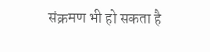संक्रमण भी हो सकता है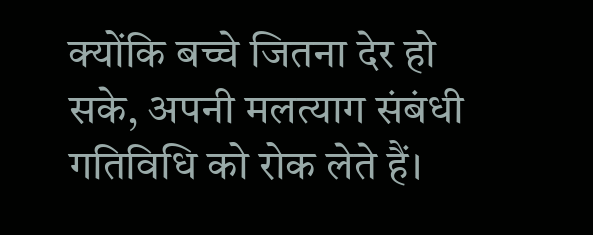क्योंकि बच्चे जितना देर हो सके, अपनी मलत्याग संबंधी गतिविधि को रोक लेते हैं।